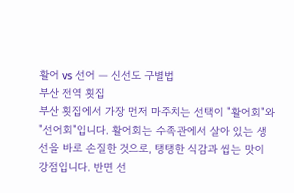활어 vs 선어 — 신선도 구별법
부산 전역 횟집
부산 횟집에서 가장 먼저 마주치는 선택이 "활어회"와 "선어회"입니다. 활어회는 수족관에서 살아 있는 생선을 바로 손질한 것으로, 탱탱한 식감과 씹는 맛이 강점입니다. 반면 선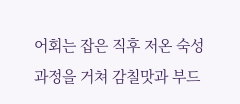어회는 잡은 직후 저온 숙성 과정을 거쳐 감칠맛과 부드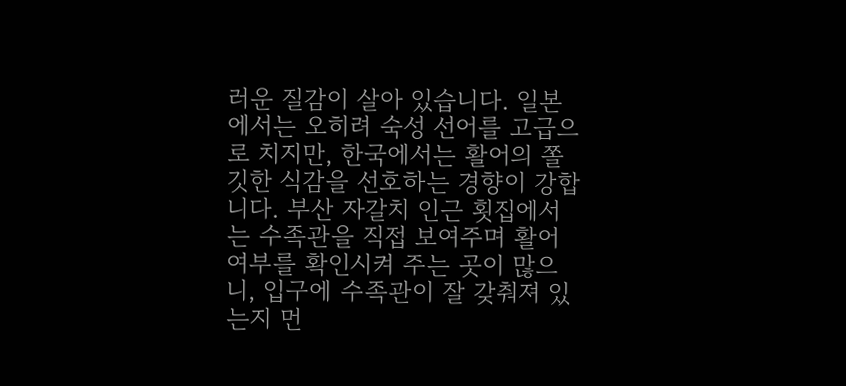러운 질감이 살아 있습니다. 일본에서는 오히려 숙성 선어를 고급으로 치지만, 한국에서는 활어의 쫄깃한 식감을 선호하는 경향이 강합니다. 부산 자갈치 인근 횟집에서는 수족관을 직접 보여주며 활어 여부를 확인시켜 주는 곳이 많으니, 입구에 수족관이 잘 갖춰져 있는지 먼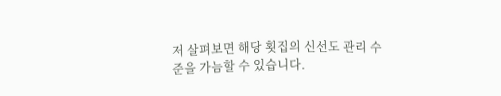저 살펴보면 해당 횟집의 신선도 관리 수준을 가늠할 수 있습니다.